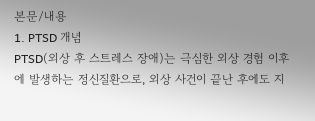본문/내용
1. PTSD 개념
PTSD(외상 후 스트레스 장애)는 극심한 외상 경험 이후에 발생하는 정신질환으로, 외상 사건이 끝난 후에도 지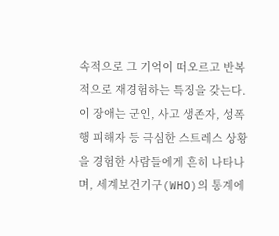속적으로 그 기억이 떠오르고 반복적으로 재경험하는 특징을 갖는다. 이 장애는 군인, 사고 생존자, 성폭행 피해자 등 극심한 스트레스 상황을 경험한 사람들에게 흔히 나타나며, 세계보건기구(WHO)의 통계에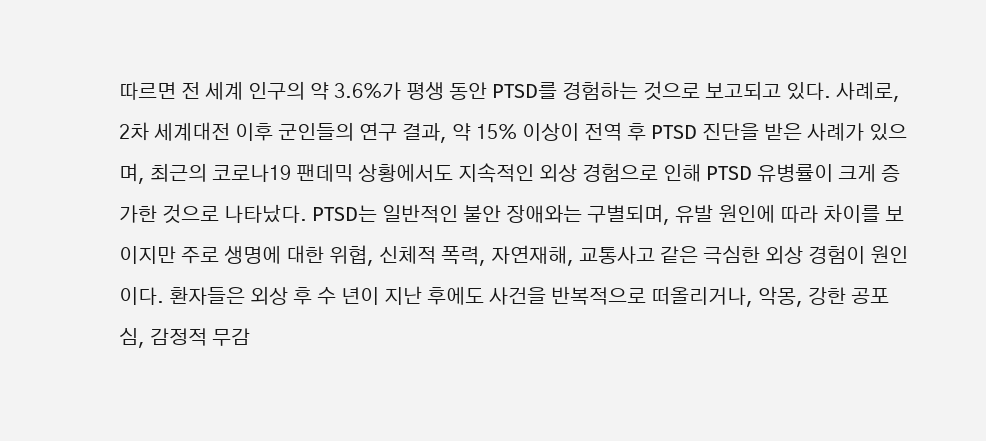따르면 전 세계 인구의 약 3.6%가 평생 동안 PTSD를 경험하는 것으로 보고되고 있다. 사례로, 2차 세계대전 이후 군인들의 연구 결과, 약 15% 이상이 전역 후 PTSD 진단을 받은 사례가 있으며, 최근의 코로나19 팬데믹 상황에서도 지속적인 외상 경험으로 인해 PTSD 유병률이 크게 증가한 것으로 나타났다. PTSD는 일반적인 불안 장애와는 구별되며, 유발 원인에 따라 차이를 보이지만 주로 생명에 대한 위협, 신체적 폭력, 자연재해, 교통사고 같은 극심한 외상 경험이 원인이다. 환자들은 외상 후 수 년이 지난 후에도 사건을 반복적으로 떠올리거나, 악몽, 강한 공포심, 감정적 무감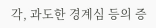각, 과도한 경계심 등의 증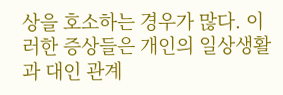상을 호소하는 경우가 많다. 이러한 증상들은 개인의 일상생활과 대인 관계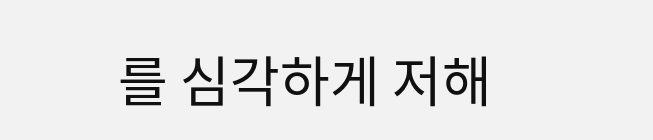를 심각하게 저해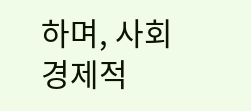하며, 사회경제적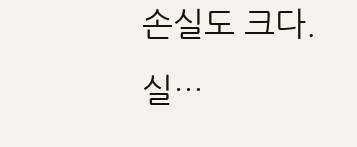손실도 크다. 실…